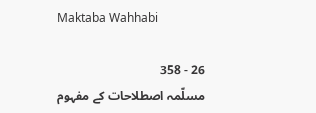Maktaba Wahhabi

26 - 358
مسلّمہ اصطلاحات کے مفہوم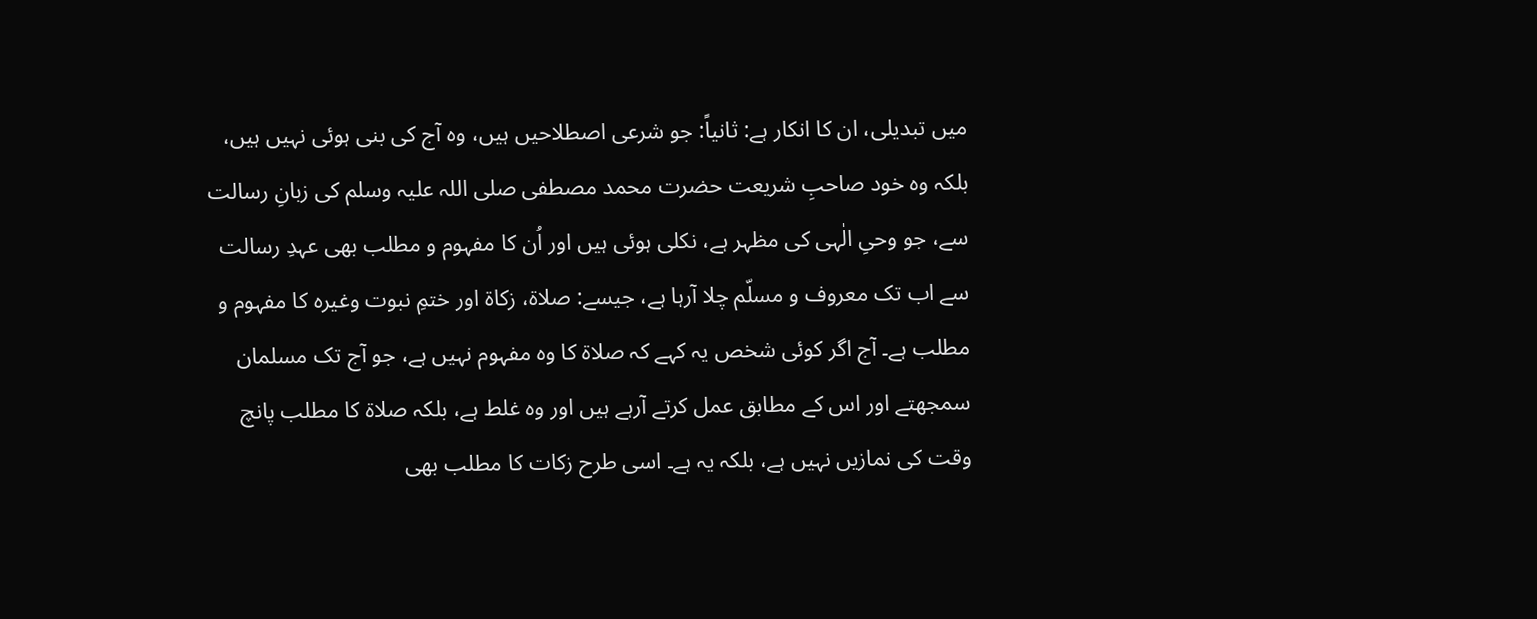میں تبدیلی، ان کا انکار ہے: ثانیاً: جو شرعی اصطلاحیں ہیں، وہ آج کی بنی ہوئی نہیں ہیں، بلکہ وہ خود صاحبِ شریعت حضرت محمد مصطفی صلی اللہ علیہ وسلم کی زبانِ رسالت سے، جو وحیِ الٰہی کی مظہر ہے، نکلی ہوئی ہیں اور اُن کا مفہوم و مطلب بھی عہدِ رسالت سے اب تک معروف و مسلّم چلا آرہا ہے، جیسے: صلاۃ، زکاۃ اور ختمِ نبوت وغیرہ کا مفہوم و مطلب ہے۔ آج اگر کوئی شخص یہ کہے کہ صلاۃ کا وہ مفہوم نہیں ہے، جو آج تک مسلمان سمجھتے اور اس کے مطابق عمل کرتے آرہے ہیں اور وہ غلط ہے، بلکہ صلاۃ کا مطلب پانچ وقت کی نمازیں نہیں ہے، بلکہ یہ ہے۔ اسی طرح زکات کا مطلب بھی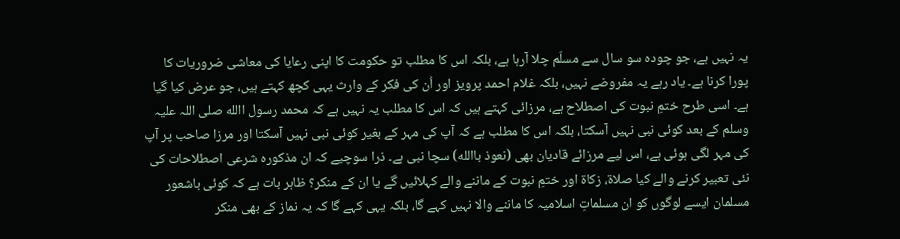یہ نہیں ہے، جو چودہ سو سال سے مسلّم چلا آرہا ہے، بلکہ اس کا مطلب تو حکومت کا اپنی رعایا کی معاشی ضروریات کا پورا کرنا ہے۔ یاد رہے یہ مفروضے نہیں، بلکہ غلام احمد پرویز اور اُن کی فکر کے وارث یہی کچھ کہتے ہیں، جو عرض کیا گیا ہے۔ اسی طرح ختمِ نبوت کی اصطلاح ہے، مرزائی کہتے ہیں کہ اس کا مطلب یہ نہیں ہے کہ محمد رسول االله صلی اللہ علیہ وسلم کے بعد کوئی نبی نہیں آسکتا، بلکہ اس کا مطلب ہے کہ آپ کی مہر کے بغیر کوئی نبی نہیں آسکتا اور مرزا صاحب پر آپ کی مہر لگی ہوئی ہے، اس لیے مرزائے قادیان بھی (نعوذ باالله) سچا نبی ہے۔ ذرا سوچیے کہ ان مذکورہ شرعی اصطلاحات کی نئی تعبیر کرنے والے کیا صلاۃ، زکاۃ اور ختمِ نبوت کے ماننے والے کہلائیں گے یا ان کے منکر؟ ظاہر بات ہے کہ کوئی باشعور مسلمان ایسے لوگوں کو ان مسلماتِ اسلامیہ کا ماننے والا نہیں کہے گا، بلکہ یہی کہے گا کہ یہ نماز کے بھی منکر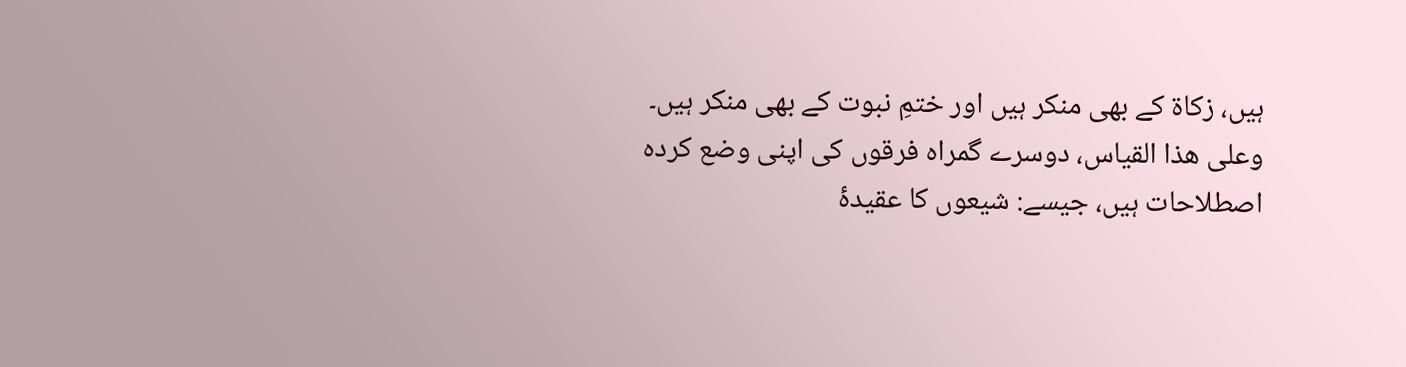ہیں، زکاۃ کے بھی منکر ہیں اور ختمِ نبوت کے بھی منکر ہیں۔ وعلی ھذا القیاس، دوسرے گمراہ فرقوں کی اپنی وضع کردہ اصطلاحات ہیں، جیسے: شیعوں کا عقیدۂ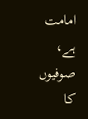امامت ہے، صوفیوں کا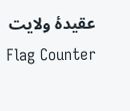عقیدۂ ولایت
Flag Counter